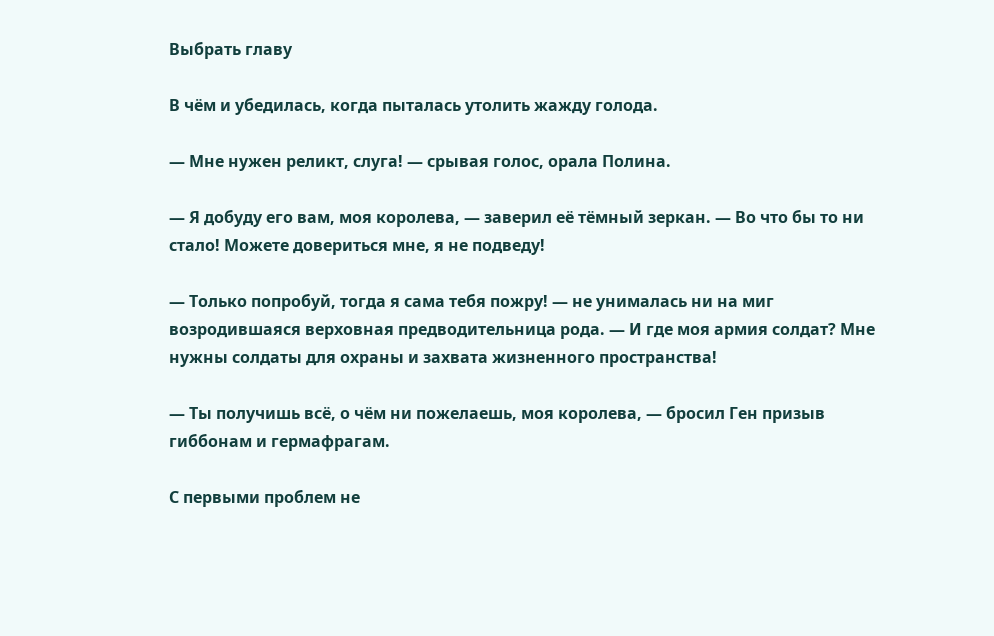Выбрать главу

В чём и убедилась, когда пыталась утолить жажду голода.

— Мне нужен реликт, слуга! — срывая голос, орала Полина.

— Я добуду его вам, моя королева, — заверил её тёмный зеркан. — Во что бы то ни стало! Можете довериться мне, я не подведу!

— Только попробуй, тогда я сама тебя пожру! — не унималась ни на миг возродившаяся верховная предводительница рода. — И где моя армия солдат? Мне нужны солдаты для охраны и захвата жизненного пространства!

— Ты получишь всё, о чём ни пожелаешь, моя королева, — бросил Ген призыв гиббонам и гермафрагам.

С первыми проблем не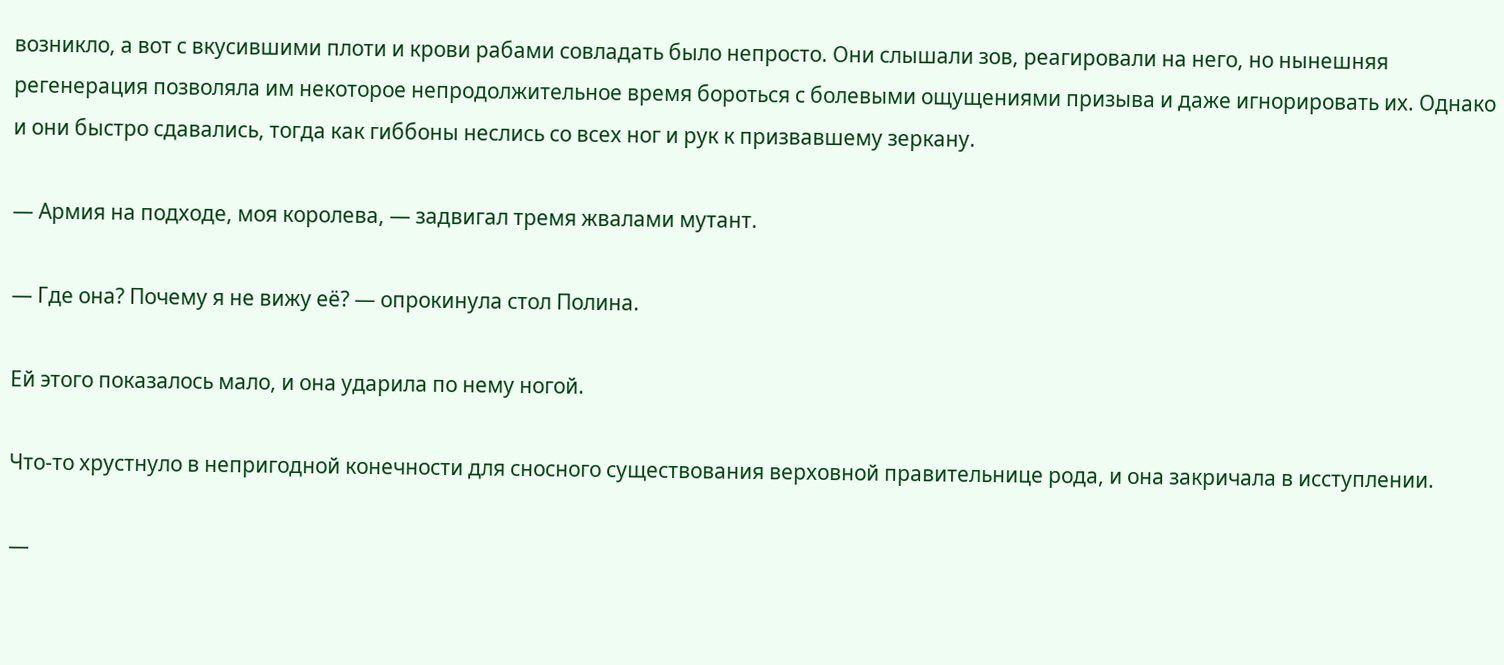возникло, а вот с вкусившими плоти и крови рабами совладать было непросто. Они слышали зов, реагировали на него, но нынешняя регенерация позволяла им некоторое непродолжительное время бороться с болевыми ощущениями призыва и даже игнорировать их. Однако и они быстро сдавались, тогда как гиббоны неслись со всех ног и рук к призвавшему зеркану.

— Армия на подходе, моя королева, — задвигал тремя жвалами мутант.

— Где она? Почему я не вижу её? — опрокинула стол Полина.

Ей этого показалось мало, и она ударила по нему ногой.

Что-то хрустнуло в непригодной конечности для сносного существования верховной правительнице рода, и она закричала в исступлении.

—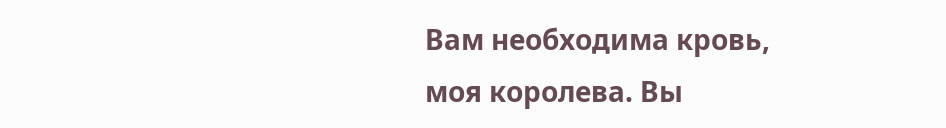Вам необходима кровь, моя королева. Вы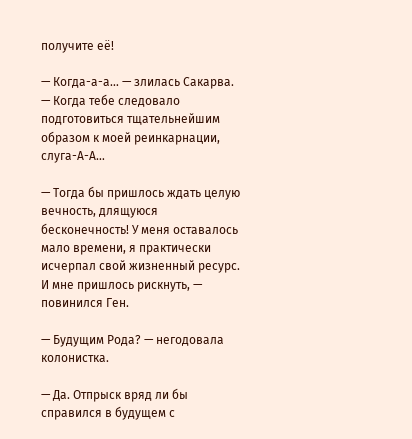получите её!

— Когда-а-а… — злилась Сакарва. — Когда тебе следовало подготовиться тщательнейшим образом к моей реинкарнации, слуга-А-А…

— Тогда бы пришлось ждать целую вечность, длящуюся бесконечность! У меня оставалось мало времени, я практически исчерпал свой жизненный ресурс. И мне пришлось рискнуть, — повинился Ген.

— Будущим Рода? — негодовала колонистка.

— Да. Отпрыск вряд ли бы справился в будущем с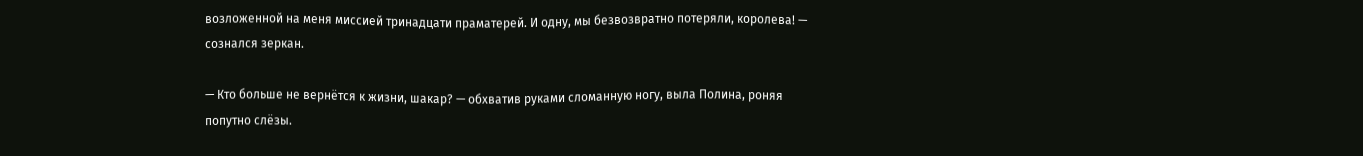возложенной на меня миссией тринадцати праматерей. И одну, мы безвозвратно потеряли, королева! — сознался зеркан.

— Кто больше не вернётся к жизни, шакар? — обхватив руками сломанную ногу, выла Полина, роняя попутно слёзы.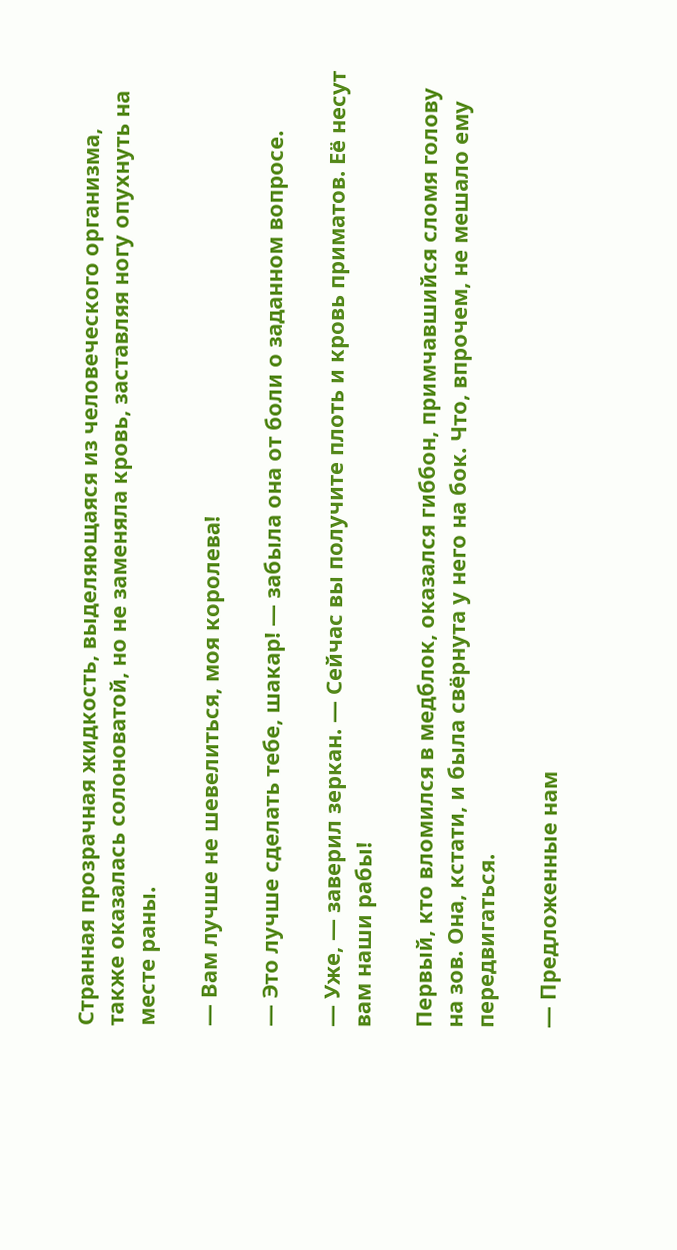Странная прозрачная жидкость, выделяющаяся из человеческого организма, также оказалась солоноватой, но не заменяла кровь, заставляя ногу опухнуть на месте раны.

— Вам лучше не шевелиться, моя королева!

— Это лучше сделать тебе, шакар! — забыла она от боли о заданном вопросе.

— Уже, — заверил зеркан. — Сейчас вы получите плоть и кровь приматов. Её несут вам наши рабы!

Первый, кто вломился в медблок, оказался гиббон, примчавшийся сломя голову на зов. Она, кстати, и была свёрнута у него на бок. Что, впрочем, не мешало ему передвигаться.

— Предложенные нам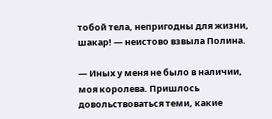тобой тела, непригодны для жизни, шакар! — неистово взвыла Полина.

— Иных у меня не было в наличии, моя королева. Пришлось довольствоваться теми, какие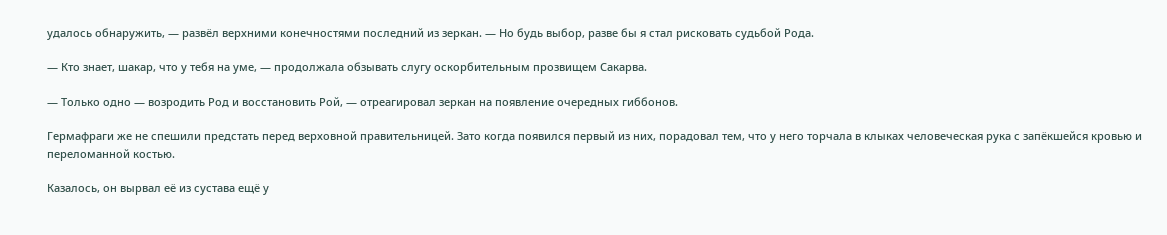удалось обнаружить, — развёл верхними конечностями последний из зеркан. — Но будь выбор, разве бы я стал рисковать судьбой Рода.

— Кто знает, шакар, что у тебя на уме, — продолжала обзывать слугу оскорбительным прозвищем Сакарва.

— Только одно — возродить Род и восстановить Рой, — отреагировал зеркан на появление очередных гиббонов.

Гермафраги же не спешили предстать перед верховной правительницей. Зато когда появился первый из них, порадовал тем, что у него торчала в клыках человеческая рука с запёкшейся кровью и переломанной костью.

Казалось, он вырвал её из сустава ещё у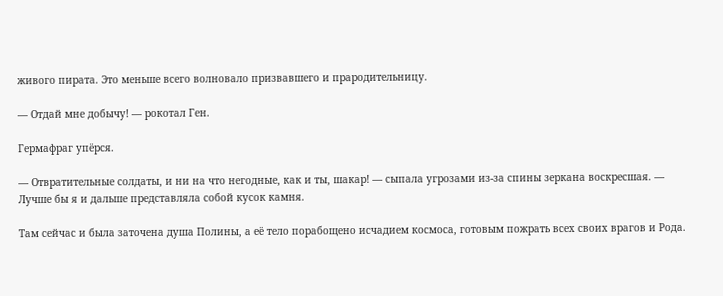живого пирата. Это меньше всего волновало призвавшего и прародительницу.

— Отдай мне добычу! — рокотал Ген.

Гермафраг упёрся.

— Отвратительные солдаты, и ни на что негодные, как и ты, шакар! — сыпала угрозами из-за спины зеркана воскресшая. — Лучше бы я и дальше представляла собой кусок камня.

Там сейчас и была заточена душа Полины, а её тело порабощено исчадием космоса, готовым пожрать всех своих врагов и Рода.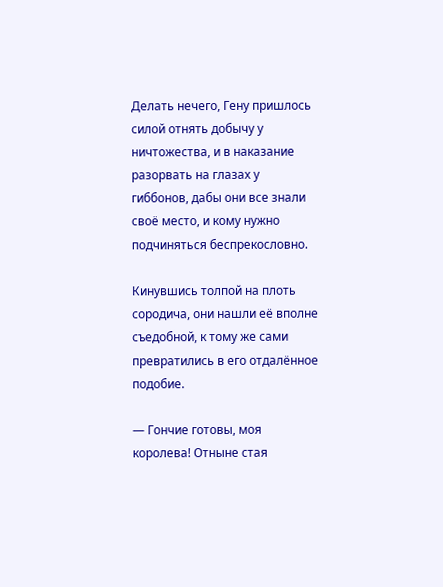Делать нечего, Гену пришлось силой отнять добычу у ничтожества, и в наказание разорвать на глазах у гиббонов, дабы они все знали своё место, и кому нужно подчиняться беспрекословно.

Кинувшись толпой на плоть сородича, они нашли её вполне съедобной, к тому же сами превратились в его отдалённое подобие.

— Гончие готовы, моя королева! Отныне стая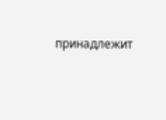принадлежит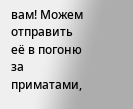вам! Можем отправить её в погоню за приматами,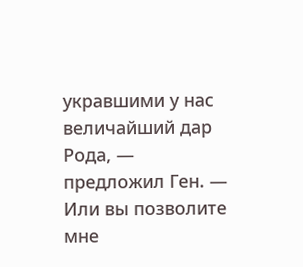укравшими у нас величайший дар Рода, — предложил Ген. — Или вы позволите мне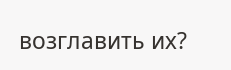возглавить их?